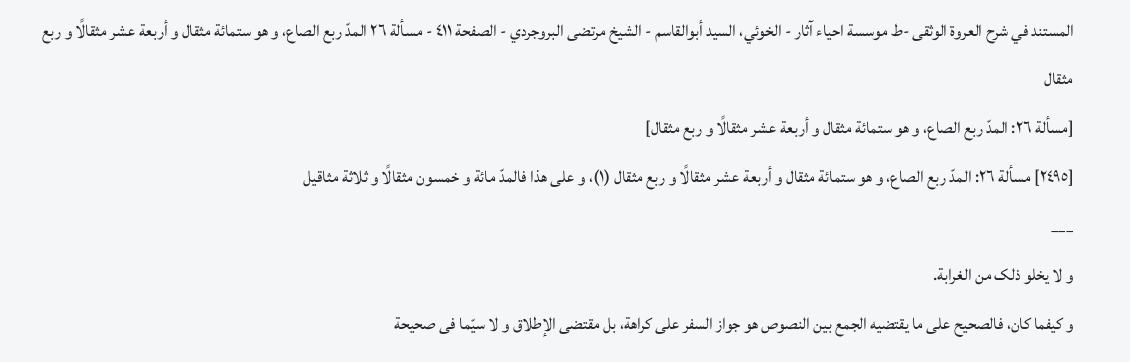المستند في شرح العروة الوثقى -ط موسسة احياء آثار - الخوئي، السيد أبوالقاسم - الشيخ مرتضى البروجردي - الصفحة ٤١١ - مسألة ٢٦ المدّ ربع الصاع، و هو ستمائة مثقال و أربعة عشر مثقالًا و ربع مثقال
[مسألة ٢٦: المدّ ربع الصاع، و هو ستمائة مثقال و أربعة عشر مثقالًا و ربع مثقال]
[٢٤٩٥] مسألة ٢٦: المدّ ربع الصاع، و هو ستمائة مثقال و أربعة عشر مثقالًا و ربع مثقال (١)، و علی هذا فالمدّ مائة و خمسون مثقالًا و ثلاثة مثاقیل
___
و لا یخلو ذلک من الغرابة.
و کیفما کان، فالصحیح علی ما یقتضیه الجمع بین النصوص هو جواز السفر علی کراهة، بل مقتضی الإطلاق و لا سیّما فی صحیحة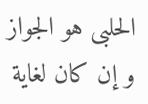الحلبی هو الجواز و إن کان لغایة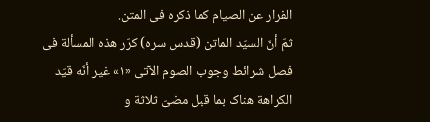الفرار عن الصیام کما ذکره فی المتن.
ثمّ أنّ السیّد الماتن (قدس سره) کرّر هذه المسألة فی فصل شرائط وجوب الصوم الآتی «١» غیر أنّه قیّد الکراهة هناک بما قبل مضیّ ثلاثة و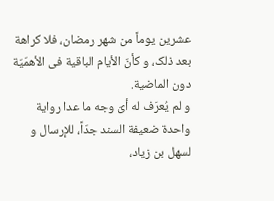عشرین یوماً من شهر رمضان، فلا کراهة بعد ذلک، و کأنّ الأیام الباقیة فی الأهمّیّة دون الماضیة.
و لم یُعرَف له أیّ وجه ما عدا روایة واحدة ضعیفة السند جدّاً، للإرسال و لسهل بن زیاد،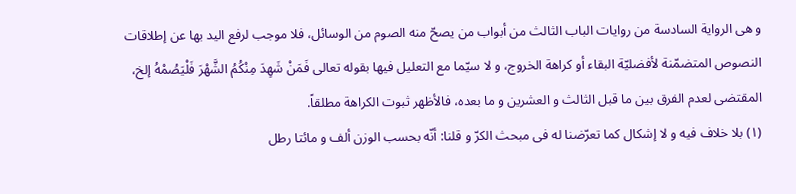و هی الروایة السادسة من روایات الباب الثالث من أبواب من یصحّ منه الصوم من الوسائل، فلا موجب لرفع الید بها عن إطلاقات النصوص المتضمّنة لأفضلیّة البقاء أو کراهة الخروج، و لا سیّما مع التعلیل فیها بقوله تعالی فَمَنْ شَهِدَ مِنْکُمُ الشَّهْرَ فَلْیَصُمْهُ إلخ، المقتضی لعدم الفرق بین ما قبل الثالث و العشرین و ما بعده، فالأظهر ثبوت الکراهة مطلقاً.
(١) بلا خلاف فیه و لا إشکال کما تعرّضنا له فی مبحث الکرّ و قلنا: أنّه بحسب الوزن ألف و مائتا رطل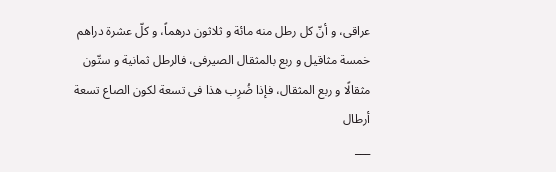عراقی، و أنّ کل رطل منه مائة و ثلاثون درهماً، و کلّ عشرة دراهم خمسة مثاقیل و ربع بالمثقال الصیرفی، فالرطل ثمانیة و ستّون مثقالًا و ربع المثقال، فإذا ضُرِب هذا فی تسعة لکون الصاع تسعة أرطال
___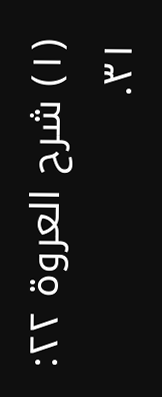(١) شرح العروة ٢٢: ٣١.